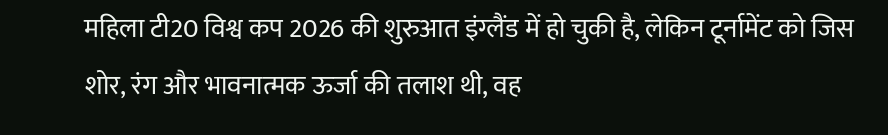महिला टी20 विश्व कप 2026 की शुरुआत इंग्लैंड में हो चुकी है, लेकिन टूर्नामेंट को जिस शोर, रंग और भावनात्मक ऊर्जा की तलाश थी, वह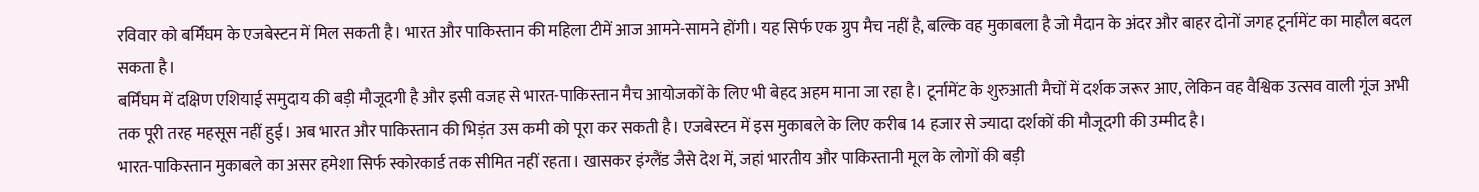रविवार को बर्मिंघम के एजबेस्टन में मिल सकती है। भारत और पाकिस्तान की महिला टीमें आज आमने-सामने होंगी। यह सिर्फ एक ग्रुप मैच नहीं है, बल्कि वह मुकाबला है जो मैदान के अंदर और बाहर दोनों जगह टूर्नामेंट का माहौल बदल सकता है।
बर्मिंघम में दक्षिण एशियाई समुदाय की बड़ी मौजूदगी है और इसी वजह से भारत-पाकिस्तान मैच आयोजकों के लिए भी बेहद अहम माना जा रहा है। टूर्नामेंट के शुरुआती मैचों में दर्शक जरूर आए, लेकिन वह वैश्विक उत्सव वाली गूंज अभी तक पूरी तरह महसूस नहीं हुई। अब भारत और पाकिस्तान की भिड़ंत उस कमी को पूरा कर सकती है। एजबेस्टन में इस मुकाबले के लिए करीब 14 हजार से ज्यादा दर्शकों की मौजूदगी की उम्मीद है।
भारत-पाकिस्तान मुकाबले का असर हमेशा सिर्फ स्कोरकार्ड तक सीमित नहीं रहता। खासकर इंग्लैंड जैसे देश में, जहां भारतीय और पाकिस्तानी मूल के लोगों की बड़ी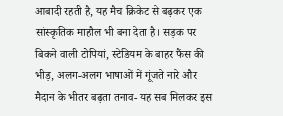आबादी रहती है, यह मैच क्रिकेट से बढ़कर एक सांस्कृतिक माहौल भी बना देता है। सड़क पर बिकने वाली टोपियां, स्टेडियम के बाहर फैंस की भीड़, अलग-अलग भाषाओं में गूंजते नारे और मैदान के भीतर बढ़ता तनाव- यह सब मिलकर इस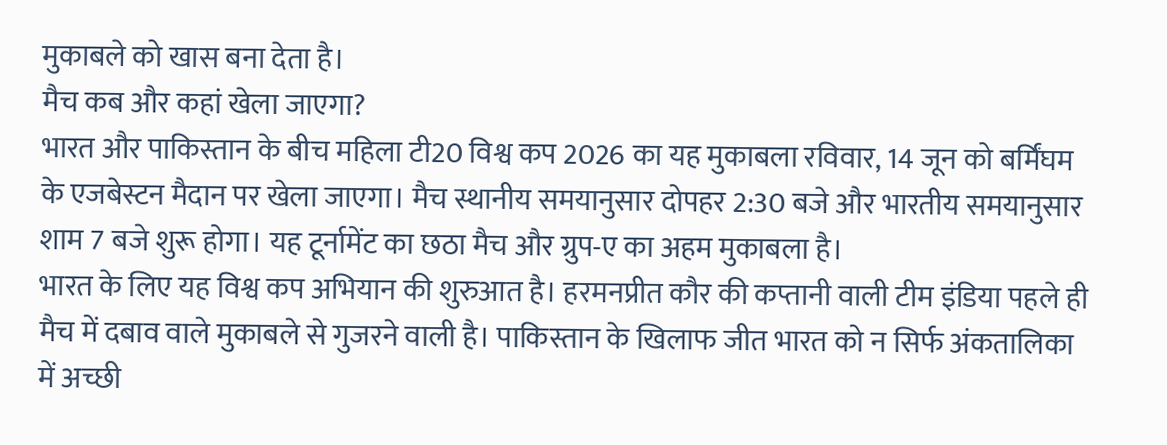मुकाबले को खास बना देता है।
मैच कब और कहां खेला जाएगा?
भारत और पाकिस्तान के बीच महिला टी20 विश्व कप 2026 का यह मुकाबला रविवार, 14 जून को बर्मिंघम के एजबेस्टन मैदान पर खेला जाएगा। मैच स्थानीय समयानुसार दोपहर 2:30 बजे और भारतीय समयानुसार शाम 7 बजे शुरू होगा। यह टूर्नामेंट का छठा मैच और ग्रुप-ए का अहम मुकाबला है।
भारत के लिए यह विश्व कप अभियान की शुरुआत है। हरमनप्रीत कौर की कप्तानी वाली टीम इंडिया पहले ही मैच में दबाव वाले मुकाबले से गुजरने वाली है। पाकिस्तान के खिलाफ जीत भारत को न सिर्फ अंकतालिका में अच्छी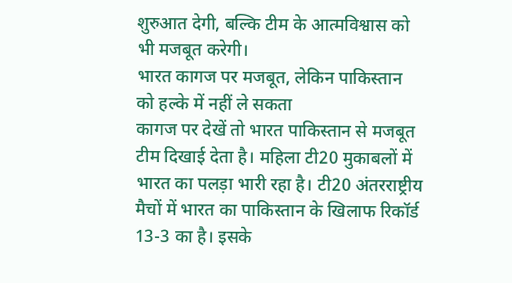शुरुआत देगी, बल्कि टीम के आत्मविश्वास को भी मजबूत करेगी।
भारत कागज पर मजबूत, लेकिन पाकिस्तान को हल्के में नहीं ले सकता
कागज पर देखें तो भारत पाकिस्तान से मजबूत टीम दिखाई देता है। महिला टी20 मुकाबलों में भारत का पलड़ा भारी रहा है। टी20 अंतरराष्ट्रीय मैचों में भारत का पाकिस्तान के खिलाफ रिकॉर्ड 13-3 का है। इसके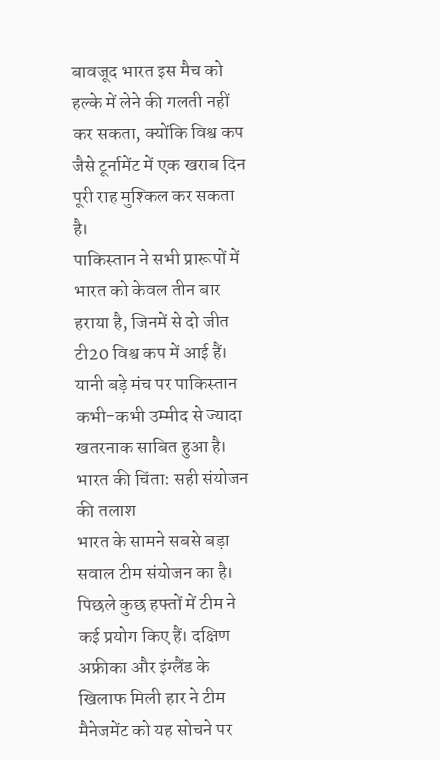बावजूद भारत इस मैच को हल्के में लेने की गलती नहीं कर सकता, क्योंकि विश्व कप जैसे टूर्नामेंट में एक खराब दिन पूरी राह मुश्किल कर सकता है।
पाकिस्तान ने सभी प्रारूपों में भारत को केवल तीन बार हराया है, जिनमें से दो जीत टी20 विश्व कप में आई हैं। यानी बड़े मंच पर पाकिस्तान कभी-कभी उम्मीद से ज्यादा खतरनाक साबित हुआ है।
भारत की चिंता: सही संयोजन की तलाश
भारत के सामने सबसे बड़ा सवाल टीम संयोजन का है। पिछले कुछ हफ्तों में टीम ने कई प्रयोग किए हैं। दक्षिण अफ्रीका और इंग्लैंड के खिलाफ मिली हार ने टीम मैनेजमेंट को यह सोचने पर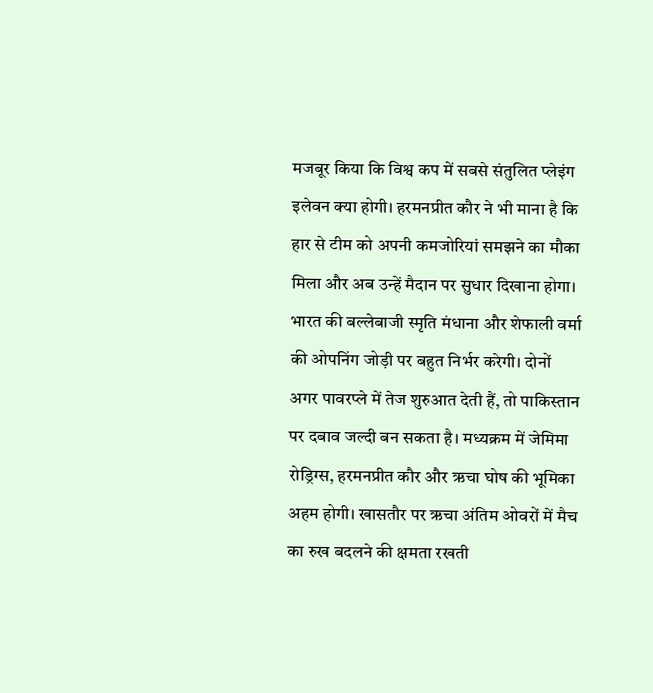मजबूर किया कि विश्व कप में सबसे संतुलित प्लेइंग इलेवन क्या होगी। हरमनप्रीत कौर ने भी माना है कि हार से टीम को अपनी कमजोरियां समझने का मौका मिला और अब उन्हें मैदान पर सुधार दिखाना होगा।
भारत की बल्लेबाजी स्मृति मंधाना और शेफाली वर्मा की ओपनिंग जोड़ी पर बहुत निर्भर करेगी। दोनों अगर पावरप्ले में तेज शुरुआत देती हैं, तो पाकिस्तान पर दबाव जल्दी बन सकता है। मध्यक्रम में जेमिमा रोड्रिग्स, हरमनप्रीत कौर और ऋचा घोष की भूमिका अहम होगी। खासतौर पर ऋचा अंतिम ओवरों में मैच का रुख बदलने की क्षमता रखती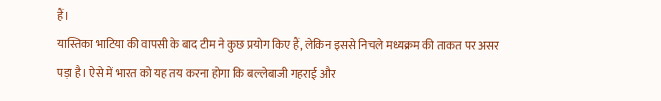हैं।
यास्तिका भाटिया की वापसी के बाद टीम ने कुछ प्रयोग किए हैं, लेकिन इससे निचले मध्यक्रम की ताकत पर असर पड़ा है। ऐसे में भारत को यह तय करना होगा कि बल्लेबाजी गहराई और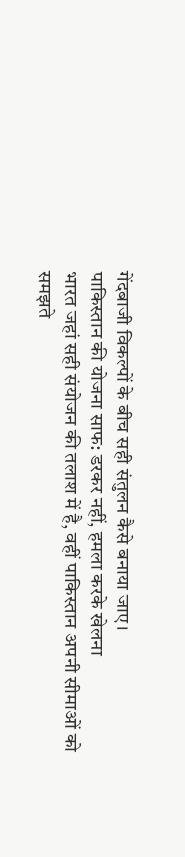गेंदबाजी विकल्पों के बीच सही संतुलन कैसे बनाया जाए।
पाकिस्तान की योजना साफ: डरकर नहीं, हमला करके खेलना
भारत जहां सही संयोजन की तलाश में है, वहीं पाकिस्तान अपनी सीमाओं को समझते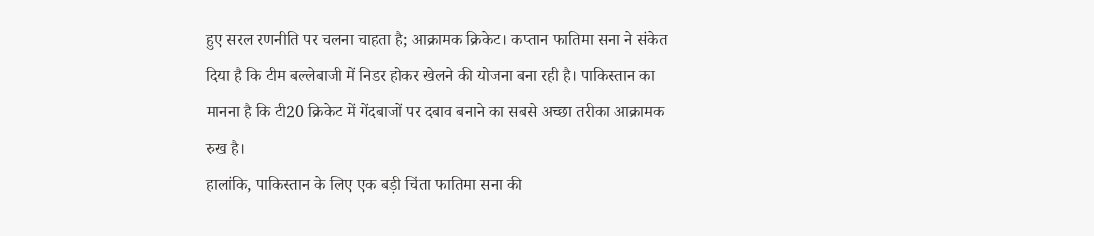हुए सरल रणनीति पर चलना चाहता है; आक्रामक क्रिकेट। कप्तान फातिमा सना ने संकेत दिया है कि टीम बल्लेबाजी में निडर होकर खेलने की योजना बना रही है। पाकिस्तान का मानना है कि टी20 क्रिकेट में गेंदबाजों पर दबाव बनाने का सबसे अच्छा तरीका आक्रामक रुख है।
हालांकि, पाकिस्तान के लिए एक बड़ी चिंता फातिमा सना की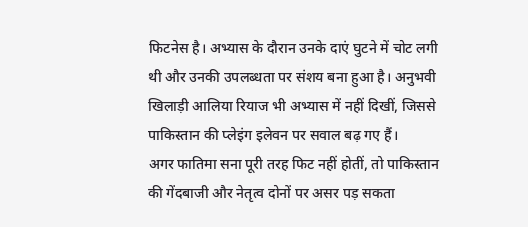फिटनेस है। अभ्यास के दौरान उनके दाएं घुटने में चोट लगी थी और उनकी उपलब्धता पर संशय बना हुआ है। अनुभवी खिलाड़ी आलिया रियाज भी अभ्यास में नहीं दिखीं, जिससे पाकिस्तान की प्लेइंग इलेवन पर सवाल बढ़ गए हैं।
अगर फातिमा सना पूरी तरह फिट नहीं होतीं, तो पाकिस्तान की गेंदबाजी और नेतृत्व दोनों पर असर पड़ सकता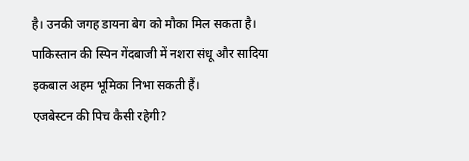है। उनकी जगह डायना बेग को मौका मिल सकता है। पाकिस्तान की स्पिन गेंदबाजी में नशरा संधू और सादिया इकबाल अहम भूमिका निभा सकती हैं।
एजबेस्टन की पिच कैसी रहेगी?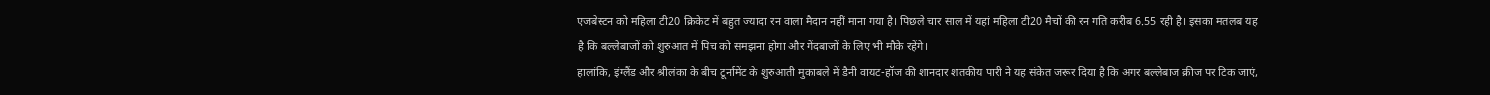एजबेस्टन को महिला टी20 क्रिकेट में बहुत ज्यादा रन वाला मैदान नहीं माना गया है। पिछले चार साल में यहां महिला टी20 मैचों की रन गति करीब 6.55 रही है। इसका मतलब यह है कि बल्लेबाजों को शुरुआत में पिच को समझना होगा और गेंदबाजों के लिए भी मौके रहेंगे।
हालांकि, इंग्लैंड और श्रीलंका के बीच टूर्नामेंट के शुरुआती मुकाबले में डैनी वायट-हॉज की शानदार शतकीय पारी ने यह संकेत जरूर दिया है कि अगर बल्लेबाज क्रीज पर टिक जाएं,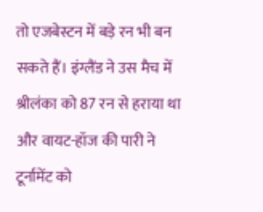तो एजबेस्टन में बड़े रन भी बन सकते हैं। इंग्लैंड ने उस मैच में श्रीलंका को 87 रन से हराया था और वायट-हॉज की पारी ने टूर्नामेंट को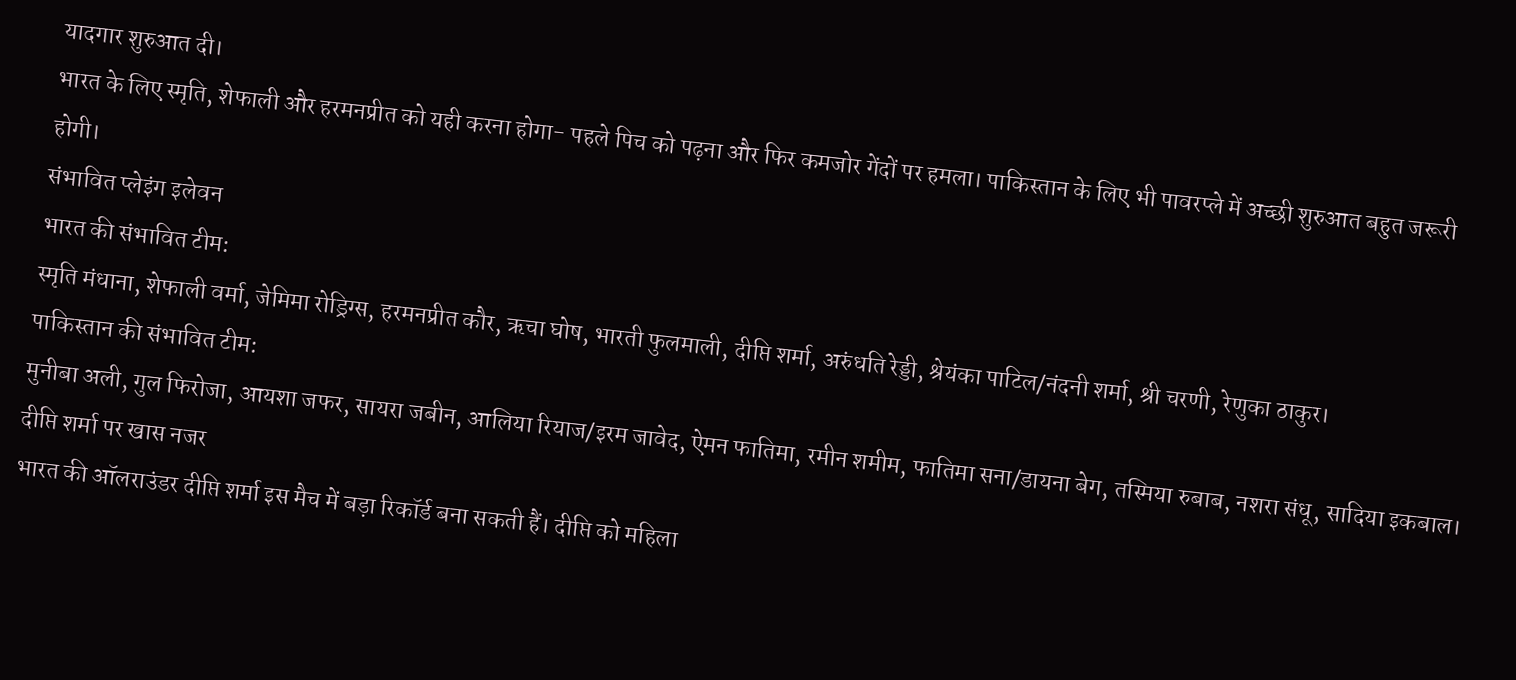यादगार शुरुआत दी।
भारत के लिए स्मृति, शेफाली और हरमनप्रीत को यही करना होगा- पहले पिच को पढ़ना और फिर कमजोर गेंदों पर हमला। पाकिस्तान के लिए भी पावरप्ले में अच्छी शुरुआत बहुत जरूरी होगी।
संभावित प्लेइंग इलेवन
भारत की संभावित टीम:
स्मृति मंधाना, शेफाली वर्मा, जेमिमा रोड्रिग्स, हरमनप्रीत कौर, ऋचा घोष, भारती फुलमाली, दीप्ति शर्मा, अरुंधति रेड्डी, श्रेयंका पाटिल/नंदनी शर्मा, श्री चरणी, रेणुका ठाकुर।
पाकिस्तान की संभावित टीम:
मुनीबा अली, गुल फिरोजा, आयशा जफर, सायरा जबीन, आलिया रियाज/इरम जावेद, ऐमन फातिमा, रमीन शमीम, फातिमा सना/डायना बेग, तस्मिया रुबाब, नशरा संधू, सादिया इकबाल।
दीप्ति शर्मा पर खास नजर
भारत की ऑलराउंडर दीप्ति शर्मा इस मैच में बड़ा रिकॉर्ड बना सकती हैं। दीप्ति को महिला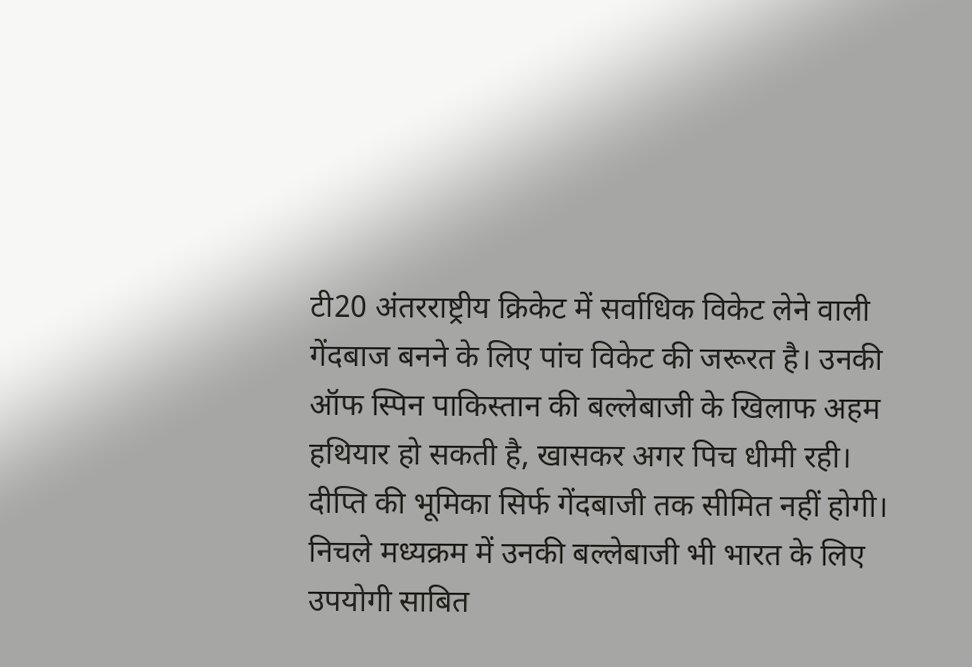टी20 अंतरराष्ट्रीय क्रिकेट में सर्वाधिक विकेट लेने वाली गेंदबाज बनने के लिए पांच विकेट की जरूरत है। उनकी ऑफ स्पिन पाकिस्तान की बल्लेबाजी के खिलाफ अहम हथियार हो सकती है, खासकर अगर पिच धीमी रही।
दीप्ति की भूमिका सिर्फ गेंदबाजी तक सीमित नहीं होगी। निचले मध्यक्रम में उनकी बल्लेबाजी भी भारत के लिए उपयोगी साबित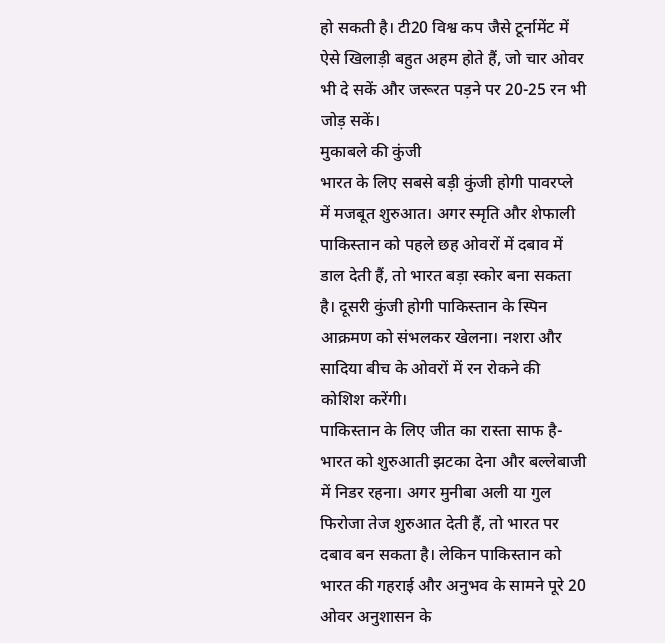हो सकती है। टी20 विश्व कप जैसे टूर्नामेंट में ऐसे खिलाड़ी बहुत अहम होते हैं, जो चार ओवर भी दे सकें और जरूरत पड़ने पर 20-25 रन भी जोड़ सकें।
मुकाबले की कुंजी
भारत के लिए सबसे बड़ी कुंजी होगी पावरप्ले में मजबूत शुरुआत। अगर स्मृति और शेफाली पाकिस्तान को पहले छह ओवरों में दबाव में डाल देती हैं, तो भारत बड़ा स्कोर बना सकता है। दूसरी कुंजी होगी पाकिस्तान के स्पिन आक्रमण को संभलकर खेलना। नशरा और सादिया बीच के ओवरों में रन रोकने की कोशिश करेंगी।
पाकिस्तान के लिए जीत का रास्ता साफ है- भारत को शुरुआती झटका देना और बल्लेबाजी में निडर रहना। अगर मुनीबा अली या गुल फिरोजा तेज शुरुआत देती हैं, तो भारत पर दबाव बन सकता है। लेकिन पाकिस्तान को भारत की गहराई और अनुभव के सामने पूरे 20 ओवर अनुशासन के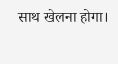साथ खेलना होगा।